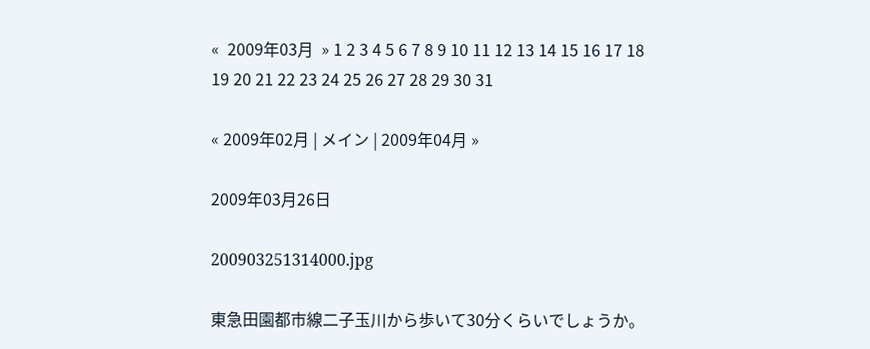«  2009年03月  » 1 2 3 4 5 6 7 8 9 10 11 12 13 14 15 16 17 18 19 20 21 22 23 24 25 26 27 28 29 30 31

« 2009年02月 | メイン | 2009年04月 »

2009年03月26日

200903251314000.jpg

東急田園都市線二子玉川から歩いて30分くらいでしょうか。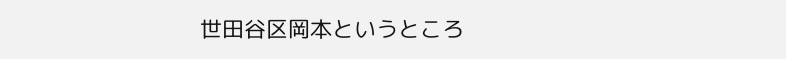世田谷区岡本というところ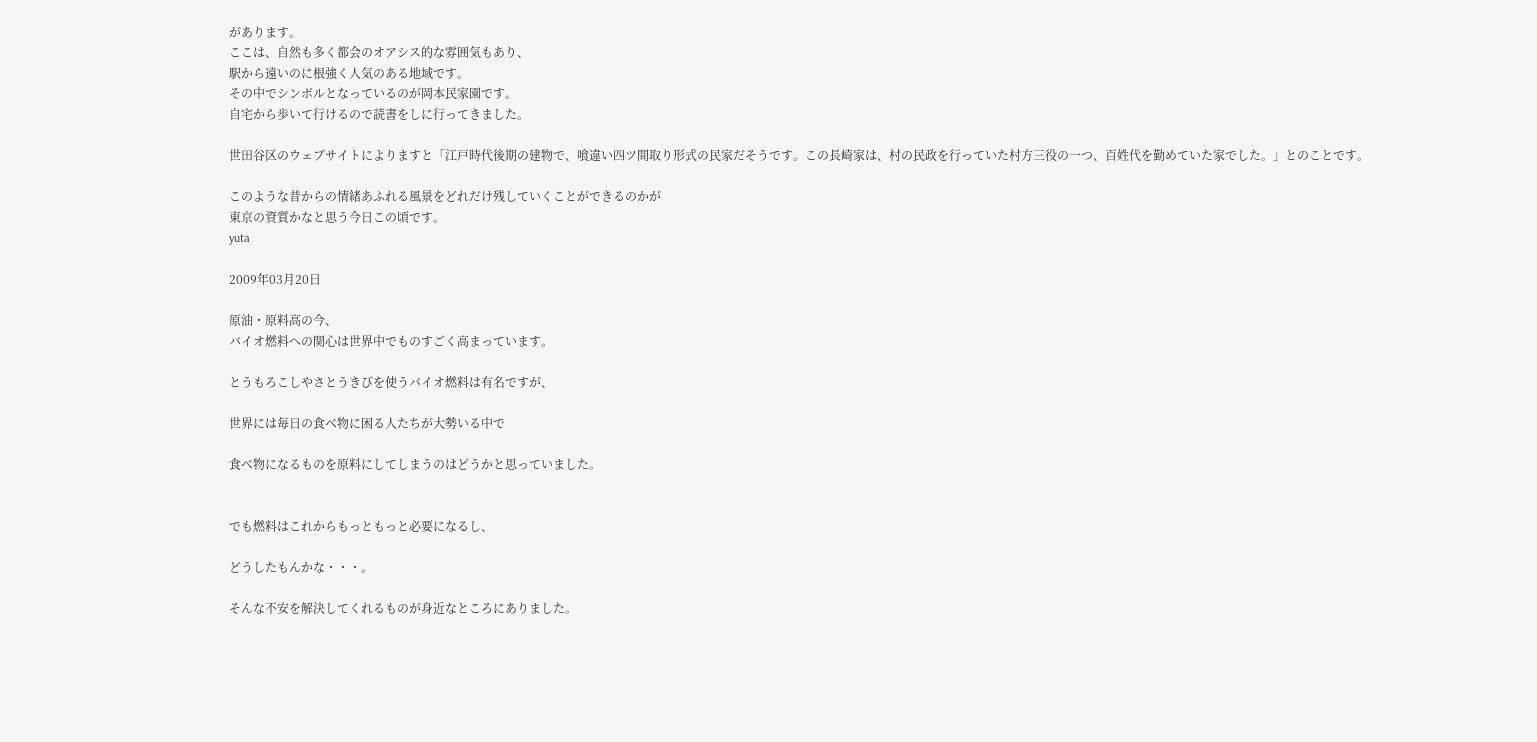があります。
ここは、自然も多く都会のオアシス的な雰囲気もあり、
駅から遠いのに根強く人気のある地域です。
その中でシンボルとなっているのが岡本民家園です。
自宅から歩いて行けるので読書をしに行ってきました。

世田谷区のウェブサイトによりますと「江戸時代後期の建物で、喰違い四ツ間取り形式の民家だそうです。この長崎家は、村の民政を行っていた村方三役の一つ、百姓代を勤めていた家でした。」とのことです。

このような昔からの情緒あふれる風景をどれだけ残していくことができるのかが
東京の資質かなと思う今日この頃です。
yuta

2009年03月20日

原油・原料高の今、
バイオ燃料への関心は世界中でものすごく高まっています。

とうもろこしやさとうきびを使うバイオ燃料は有名ですが、

世界には毎日の食べ物に困る人たちが大勢いる中で

食べ物になるものを原料にしてしまうのはどうかと思っていました。


でも燃料はこれからもっともっと必要になるし、

どうしたもんかな・・・。

そんな不安を解決してくれるものが身近なところにありました。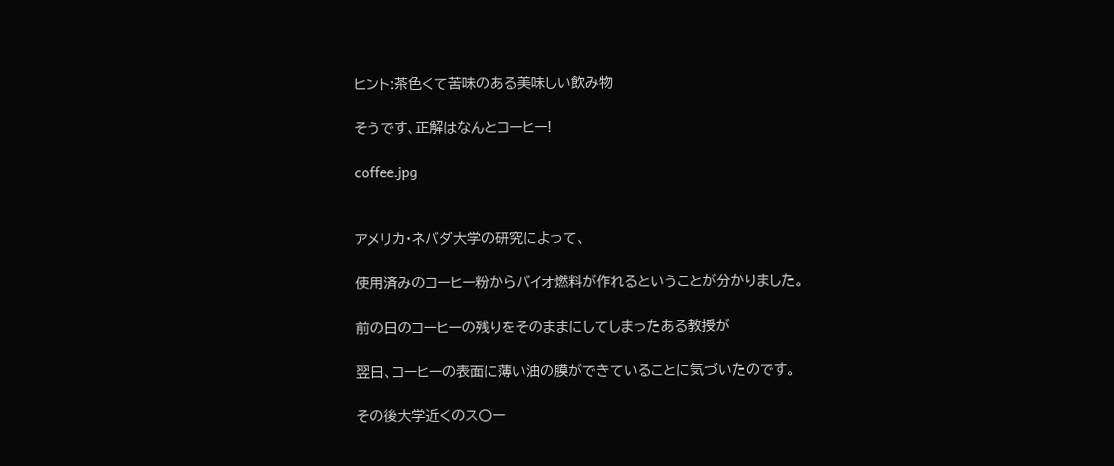ヒント:茶色くて苦味のある美味しい飲み物

そうです、正解はなんとコーヒー!

coffee.jpg


アメリカ・ネバダ大学の研究によって、

使用済みのコーヒー粉からバイオ燃料が作れるということが分かりました。

前の日のコーヒーの残りをそのままにしてしまったある教授が

翌日、コーヒーの表面に薄い油の膜ができていることに気づいたのです。

その後大学近くのス〇ー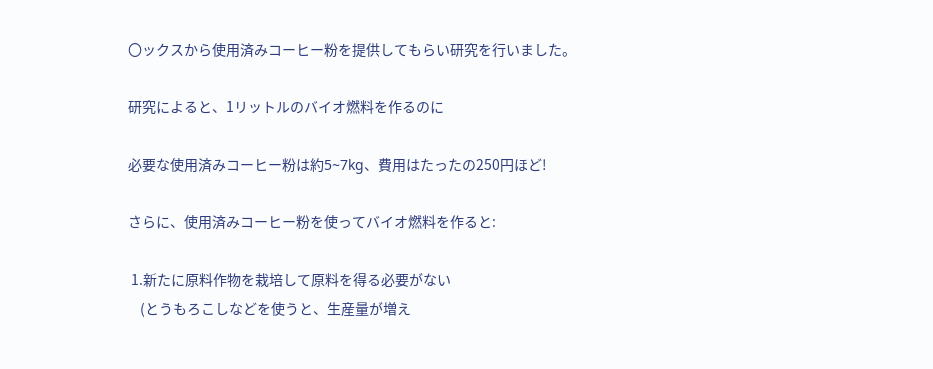〇ックスから使用済みコーヒー粉を提供してもらい研究を行いました。

研究によると、1リットルのバイオ燃料を作るのに

必要な使用済みコーヒー粉は約5~7kg、費用はたったの250円ほど!

さらに、使用済みコーヒー粉を使ってバイオ燃料を作ると:

 1.新たに原料作物を栽培して原料を得る必要がない
    (とうもろこしなどを使うと、生産量が増え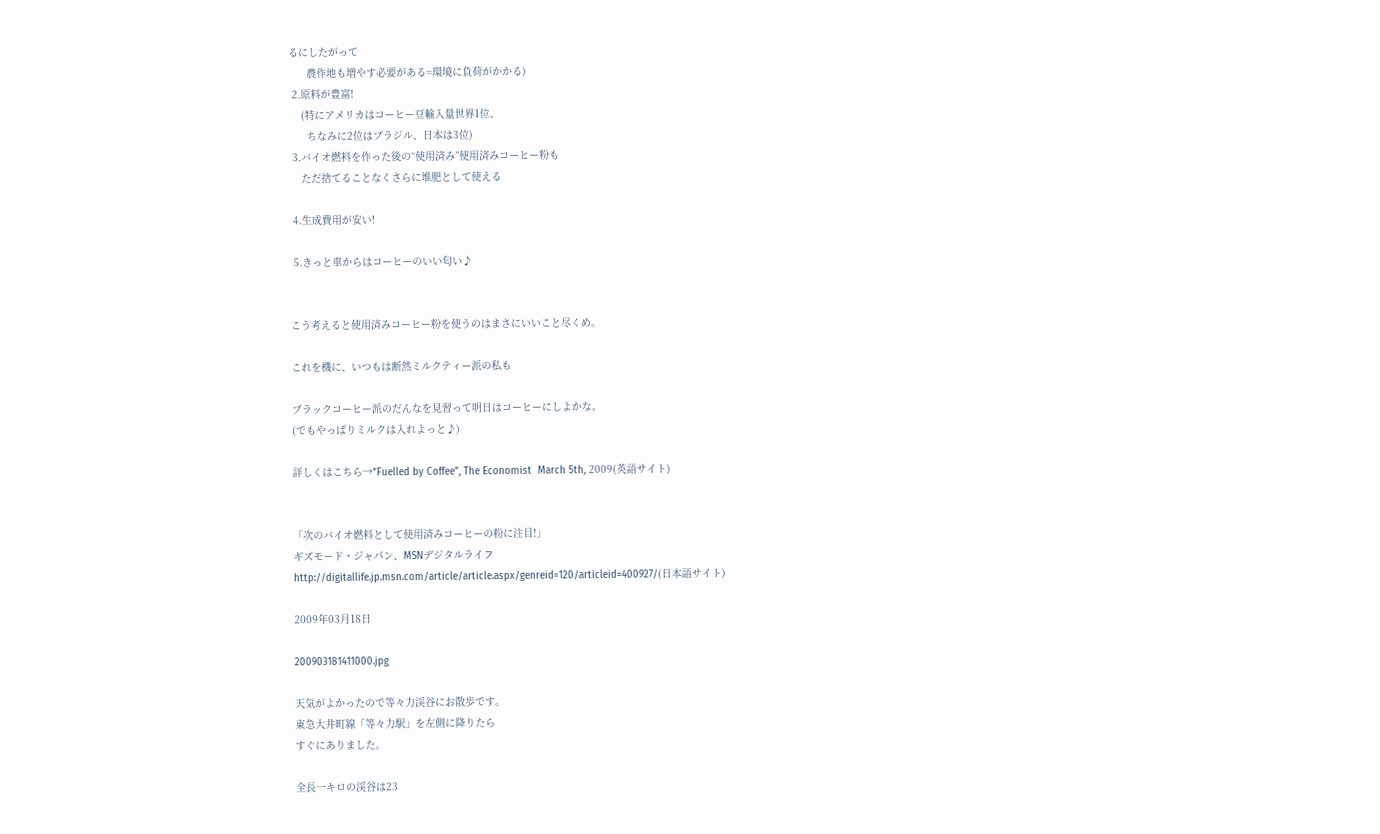るにしたがって
      農作地も増やす必要がある=環境に負荷がかかる)
 2.原料が豊富!
    (特にアメリカはコーヒー豆輸入量世界1位、
      ちなみに2位はブラジル、日本は3位)
 3.バイオ燃料を作った後の“使用済み”使用済みコーヒー粉も
    ただ捨てることなくさらに堆肥として使える

 4.生成費用が安い!

 5.きっと車からはコーヒーのいい匂い♪


こう考えると使用済みコーヒー粉を使うのはまさにいいこと尽くめ。

これを機に、いつもは断然ミルクティー派の私も

ブラックコーヒー派のだんなを見習って明日はコーヒーにしよかな。
(でもやっぱりミルクは入れよっと♪)

詳しくはこちら→“Fuelled by Coffee”, The Economist  March 5th, 2009(英語サイト)


「次のバイオ燃料として使用済みコーヒーの粉に注目!」
ギズモード・ジャパン、MSNデジタルライフ
http://digitallife.jp.msn.com/article/article.aspx/genreid=120/articleid=400927/(日本語サイト)

2009年03月18日

200903181411000.jpg

天気がよかったので等々力渓谷にお散歩です。
東急大井町線「等々力駅」を左側に降りたら
すぐにありました。

全長一キロの渓谷は23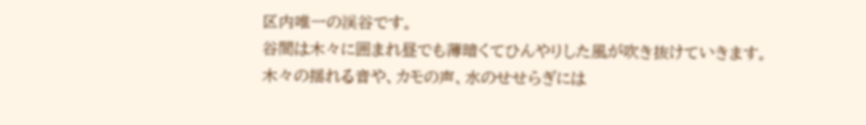区内唯一の渓谷です。
谷間は木々に囲まれ昼でも薄暗くてひんやりした風が吹き抜けていきます。
木々の揺れる音や、カモの声、水のせせらぎには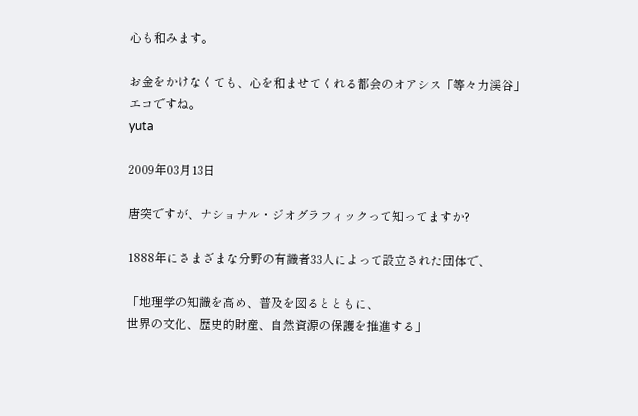心も和みます。

お金をかけなくても、心を和ませてくれる都会のオアシス「等々力渓谷」
エコですね。
yuta

2009年03月13日

唐突ですが、ナショナル・ジオグラフィックって知ってますか?

1888年にさまざまな分野の有識者33人によって設立された団体で、

「地理学の知識を高め、普及を図るとともに、
世界の文化、歴史的財産、自然資源の保護を推進する」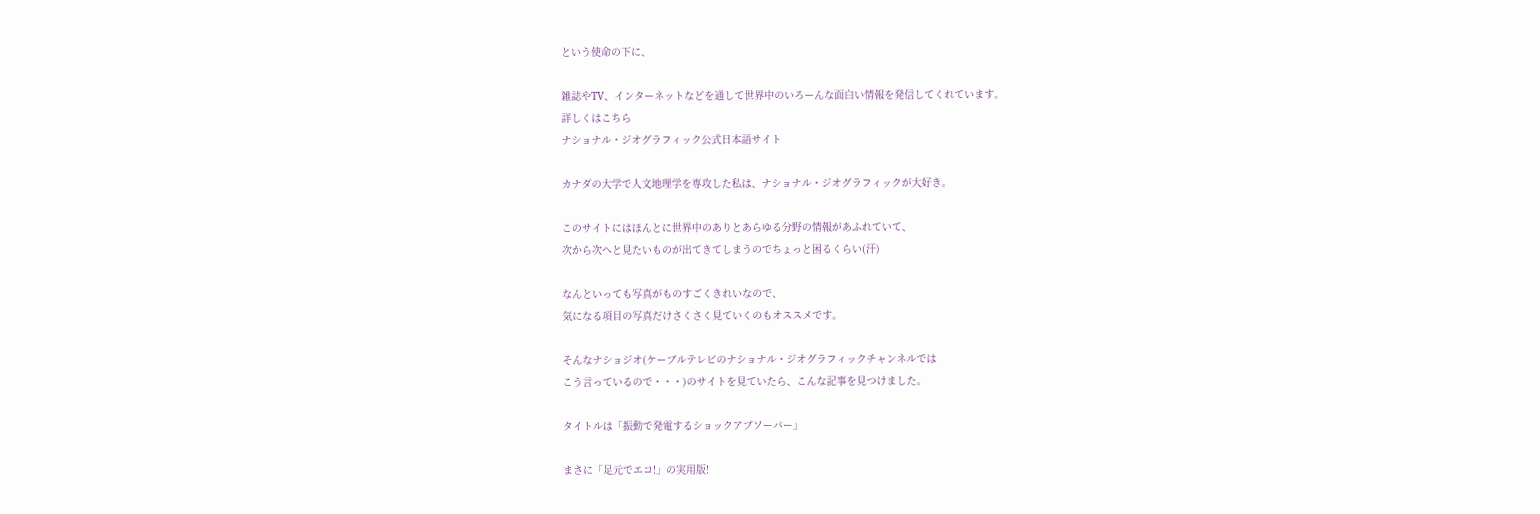という使命の下に、

雑誌やTV、インターネットなどを通して世界中のいろーんな面白い情報を発信してくれています。
詳しくはこちら
ナショナル・ジオグラフィック公式日本語サイト

カナダの大学で人文地理学を専攻した私は、ナショナル・ジオグラフィックが大好き。

このサイトにはほんとに世界中のありとあらゆる分野の情報があふれていて、
次から次へと見たいものが出てきてしまうのでちょっと困るくらい(汗)

なんといっても写真がものすごくきれいなので、
気になる項目の写真だけさくさく見ていくのもオススメです。

そんなナショジオ(ケーブルテレビのナショナル・ジオグラフィックチャンネルでは
こう言っているので・・・)のサイトを見ていたら、こんな記事を見つけました。

タイトルは「振動で発電するショックアブソーバー」

まさに「足元でエコ!」の実用版!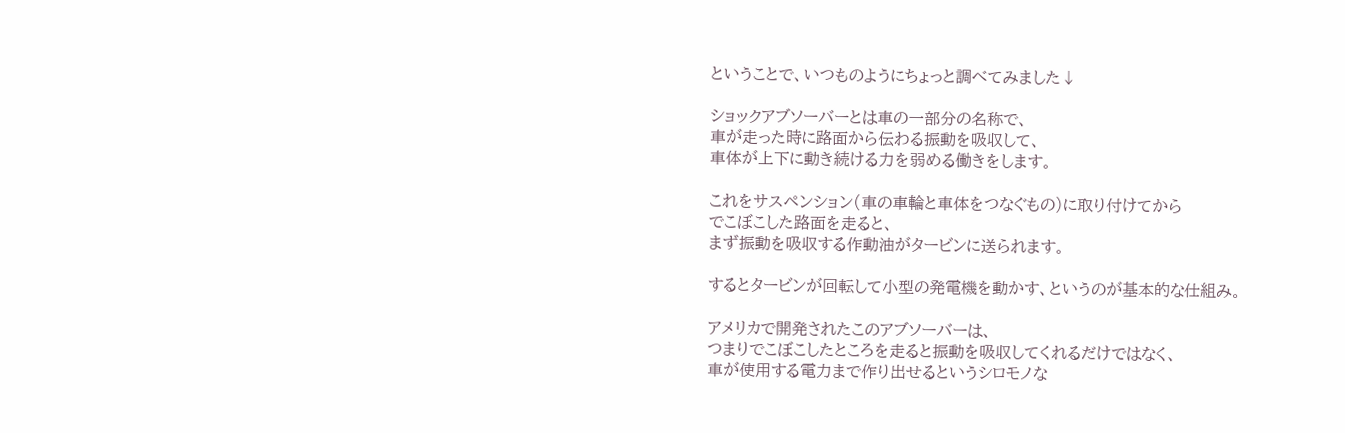ということで、いつものようにちょっと調べてみました↓

ショックアブソーバーとは車の一部分の名称で、
車が走った時に路面から伝わる振動を吸収して、
車体が上下に動き続ける力を弱める働きをします。

これをサスペンション(車の車輪と車体をつなぐもの)に取り付けてから
でこぼこした路面を走ると、
まず振動を吸収する作動油がタービンに送られます。

するとタービンが回転して小型の発電機を動かす、というのが基本的な仕組み。

アメリカで開発されたこのアブソーバーは、
つまりでこぼこしたところを走ると振動を吸収してくれるだけではなく、
車が使用する電力まで作り出せるというシロモノな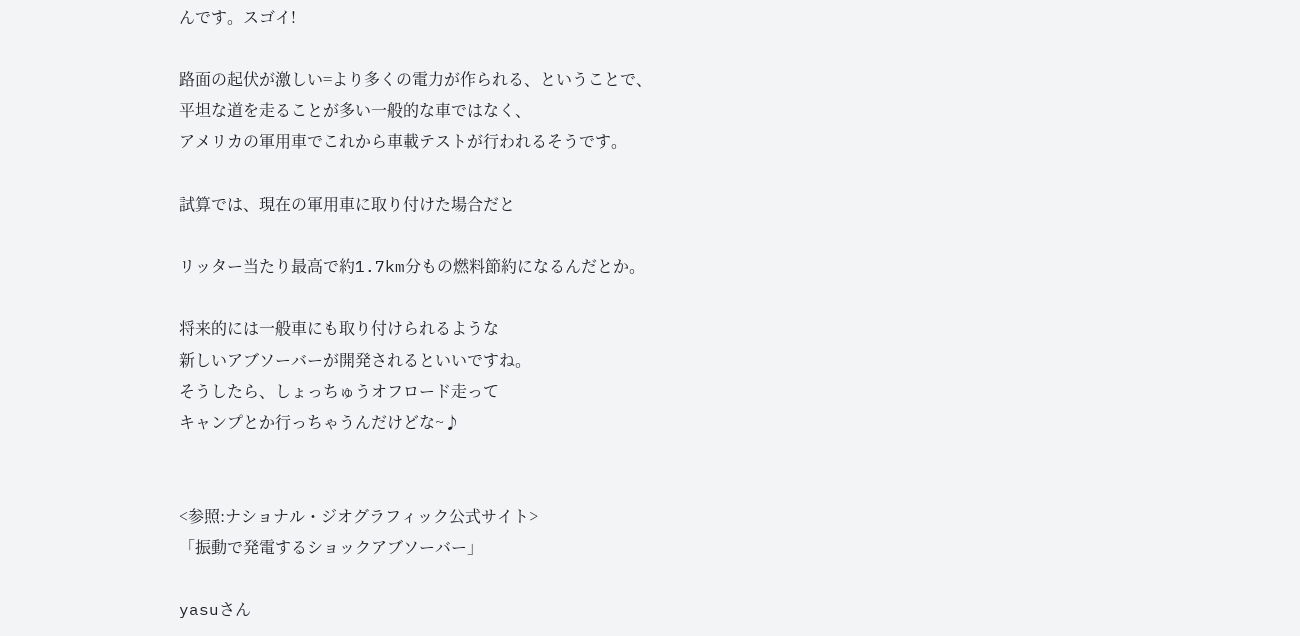んです。スゴイ!

路面の起伏が激しい=より多くの電力が作られる、ということで、
平坦な道を走ることが多い一般的な車ではなく、
アメリカの軍用車でこれから車載テストが行われるそうです。

試算では、現在の軍用車に取り付けた場合だと

リッター当たり最高で約1.7km分もの燃料節約になるんだとか。

将来的には一般車にも取り付けられるような
新しいアブソーバーが開発されるといいですね。
そうしたら、しょっちゅうオフロード走って
キャンプとか行っちゃうんだけどな~♪


<参照:ナショナル・ジオグラフィック公式サイト>
「振動で発電するショックアブソーバー」

yasuさん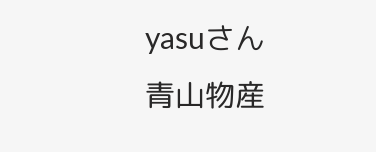yasuさん
青山物産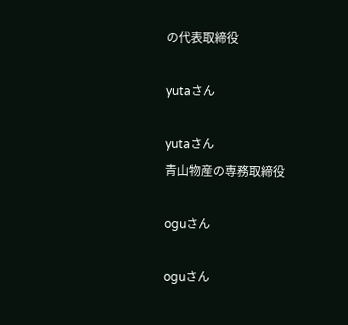の代表取締役

yutaさん

yutaさん
青山物産の専務取締役

oguさん

oguさん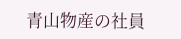青山物産の社員